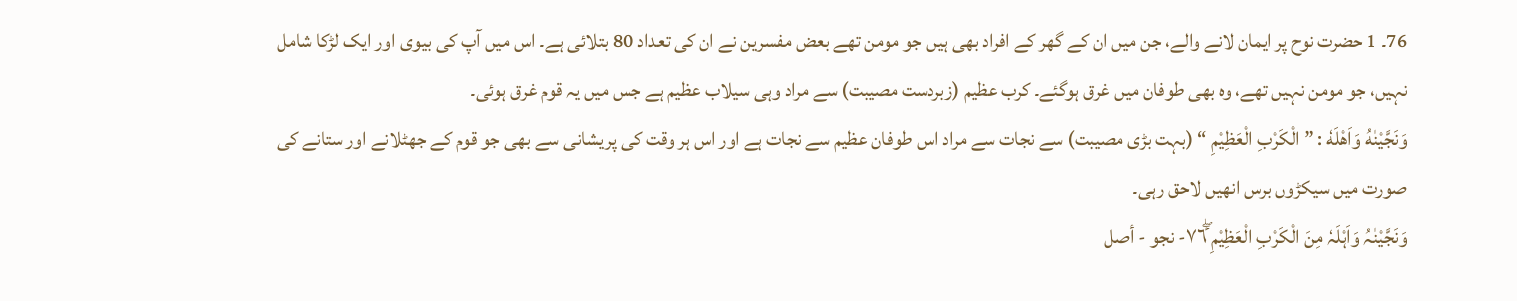76۔ 1 حضرت نوح پر ایمان لانے والے، جن میں ان کے گھر کے افراد بھی ہیں جو مومن تھے بعض مفسرین نے ان کی تعداد 80 بتلائی ہے۔ اس میں آپ کی بیوی اور ایک لڑکا شامل نہیں، جو مومن نہیں تھے، وہ بھی طوفان میں غرق ہوگئے۔ کرب عظیم (زبردست مصیبت) سے مراد وہی سیلاب عظیم ہے جس میں یہ قوم غرق ہوئی۔
وَنَجَّيْنٰهُ وَاَهْلَهٗ : ” الْكَرْبِ الْعَظِيْمِ “ (بہت بڑی مصیبت) سے نجات سے مراد اس طوفان عظیم سے نجات ہے اور اس ہر وقت کی پریشانی سے بھی جو قوم کے جھٹلانے اور ستانے کی صورت میں سیکڑوں برس انھیں لاحق رہی۔
وَنَجَّيْنٰہُ وَاَہْلَہٗ مِنَ الْكَرْبِ الْعَظِيْمِ ٧٦ۡۖ- نجو - أصل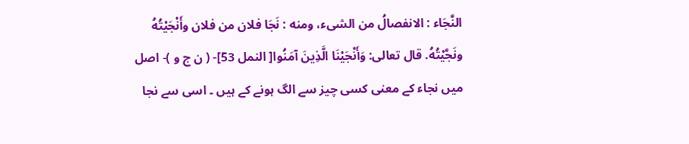النَّجَاء : الانفصالُ من الشیء، ومنه : نَجَا فلان من فلان وأَنْجَيْتُهُ ونَجَّيْتُهُ. قال تعالی: وَأَنْجَيْنَا الَّذِينَ آمَنُوا[ النمل 53]- ( ن ج و )- اصل میں نجاء کے معنی کسی چیز سے الگ ہونے کے ہیں ۔ اسی سے نجا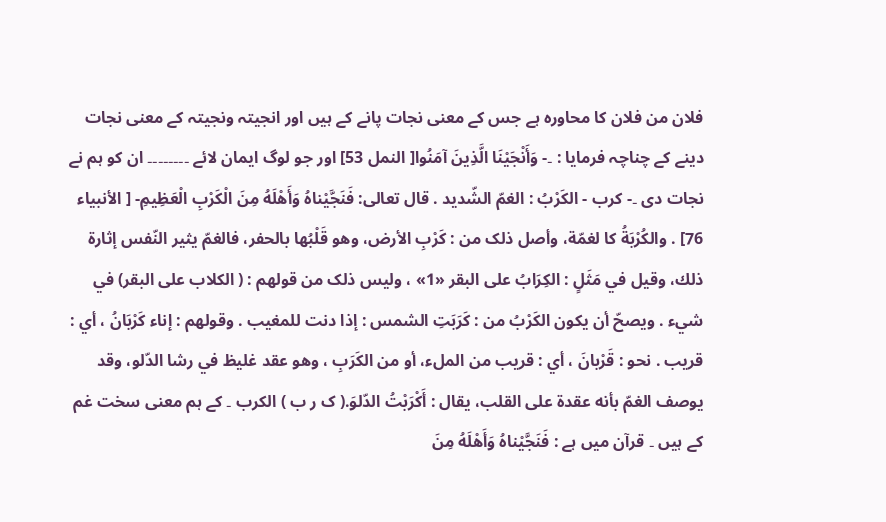فلان من فلان کا محاورہ ہے جس کے معنی نجات پانے کے ہیں اور انجیتہ ونجیتہ کے معنی نجات دینے کے چناچہ فرمایا : ۔- وَأَنْجَيْنَا الَّذِينَ آمَنُوا[ النمل 53] اور جو لوگ ایمان لائے ۔۔۔۔۔۔۔۔ ان کو ہم نے نجات دی ۔- كرب - الكَرْبُ : الغمّ الشّديد . قال تعالی: فَنَجَّيْناهُ وَأَهْلَهُ مِنَ الْكَرْبِ الْعَظِيمِ- [ الأنبیاء 76] . والکُرْبَةُ کا لغمّة، وأصل ذلک من : كَرْبِ الأرض، وهو قَلْبُها بالحفر، فالغمّ يثير النّفس إثارة ذلك، وقیل في مَثَلٍ : الكِرَابُ علی البقر «1» ، ولیس ذلک من قولهم : ( الکلاب علی البقر) في شيء . ويصحّ أن يكون الكَرْبُ من : كَرَبَتِ الشمس : إذا دنت للمغیب . وقولهم : إناء كَرْبَانُ ، أي : قریب . نحو : قَرْبانَ ، أي : قریب من الملء، أو من الكَرَبِ ، وهو عقد غلیظ في رشا الدّلو، وقد يوصف الغمّ بأنه عقدة علی القلب، يقال : أَكْرَبْتُ الدّلوَ.( ک ر ب ) الکرب ۔ کے ہم معنی سخت غم کے ہیں ۔ قرآن میں ہے : فَنَجَّيْناهُ وَأَهْلَهُ مِنَ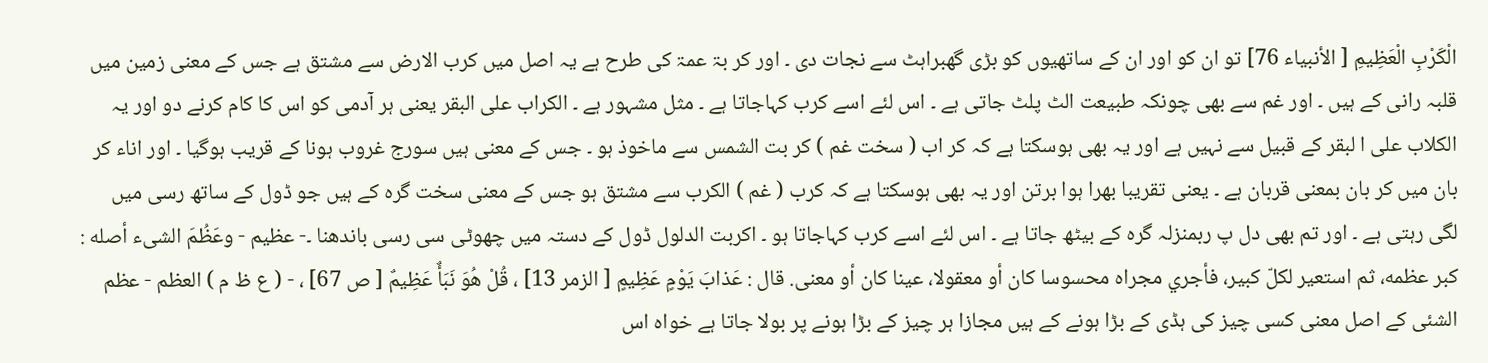الْكَرْبِ الْعَظِيمِ [ الأنبیاء 76] تو ان کو اور ان کے ساتھیوں کو بڑی گھبراہٹ سے نجات دی ۔ اور کر بۃ عمۃ کی طرح ہے یہ اصل میں کرب الارض سے مشتق ہے جس کے معنی زمین میں قلبہ رانی کے ہیں ۔ اور غم سے بھی چونکہ طبیعت الٹ پلٹ جاتی ہے ۔ اس لئے اسے کرب کہاجاتا ہے ۔ مثل مشہور ہے ۔ الکراب علی البقر یعنی ہر آدمی کو اس کا کام کرنے دو اور یہ الکلاب علی ا لبقر کے قبیل سے نہیں ہے اور یہ بھی ہوسکتا ہے کہ کر اب ( سخت غم ) کر بت الشمس سے ماخوذ ہو ۔ جس کے معنی ہیں سورج غروب ہونا کے قریب ہوگیا ۔ اور اناء کر بان میں کر بان بمعنی قربان ہے ۔ یعنی تقریبا بھرا ہوا برتن اور یہ بھی ہوسکتا ہے کہ کرب ( غم ) الکرب سے مشتق ہو جس کے معنی سخت گرہ کے ہیں جو ڈول کے ساتھ رسی میں لگی رہتی ہے ۔ اور تم بھی دل پ ربمنزلہ گرہ کے بیٹھ جاتا ہے ۔ اس لئے اسے کرب کہاجاتا ہو ۔ اکربت الدلول ڈول کے دستہ میں چھوٹی سی رسی باندھنا ۔- عظیم - وعَظُمَ الشیء أصله : كبر عظمه، ثم استعیر لكلّ كبير، فأجري مجراه محسوسا کان أو معقولا، عينا کان أو معنی. قال : عَذابَ يَوْمٍ عَظِيمٍ [ الزمر 13] ، قُلْ هُوَ نَبَأٌ عَظِيمٌ [ ص 67] ، - ( ع ظ م ) العظم - عظم الشئی کے اصل معنی کسی چیز کی ہڈی کے بڑا ہونے کے ہیں مجازا ہر چیز کے بڑا ہونے پر بولا جاتا ہے خواہ اس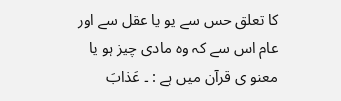کا تعلق حس سے یو یا عقل سے اور عام اس سے کہ وہ مادی چیز ہو یا معنو ی قرآن میں ہے : ۔ عَذابَ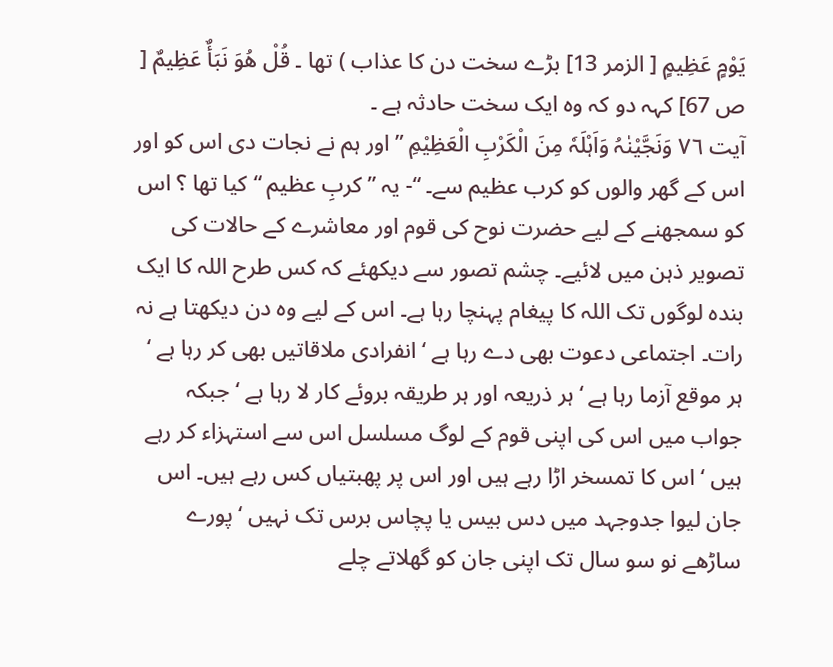يَوْمٍ عَظِيمٍ [ الزمر 13] بڑے سخت دن کا عذاب ) تھا ۔ قُلْ هُوَ نَبَأٌ عَظِيمٌ [ ص 67] کہہ دو کہ وہ ایک سخت حادثہ ہے ۔
آیت ٧٦ وَنَجَّیْنٰہُ وَاَہْلَہٗ مِنَ الْکَرْبِ الْعَظِیْمِ ” اور ہم نے نجات دی اس کو اور اس کے گھر والوں کو کرب عظیم سے۔ “- یہ ” کربِ عظیم “ کیا تھا ؟ اس کو سمجھنے کے لیے حضرت نوح کی قوم اور معاشرے کے حالات کی تصویر ذہن میں لائیے۔ چشم تصور سے دیکھئے کہ کس طرح اللہ کا ایک بندہ لوگوں تک اللہ کا پیغام پہنچا رہا ہے۔ اس کے لیے وہ دن دیکھتا ہے نہ رات۔ اجتماعی دعوت بھی دے رہا ہے ‘ انفرادی ملاقاتیں بھی کر رہا ہے ‘ ہر موقع آزما رہا ہے ‘ ہر ذریعہ اور ہر طریقہ بروئے کار لا رہا ہے ‘ جبکہ جواب میں اس کی اپنی قوم کے لوگ مسلسل اس سے استہزاء کر رہے ہیں ‘ اس کا تمسخر اڑا رہے ہیں اور اس پر پھبتیاں کس رہے ہیں۔ اس جان لیوا جدوجہد میں دس بیس یا پچاس برس تک نہیں ‘ پورے ساڑھے نو سو سال تک اپنی جان کو گھلاتے چلے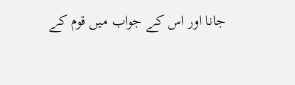جانا اور اس کے جواب میں قوم کے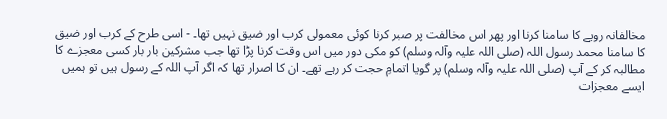مخالفانہ رویے کا سامنا کرنا اور پھر اس مخالفت پر صبر کرنا کوئی معمولی کرب اور ضیق نہیں تھا۔ - اسی طرح کے کرب اور ضیق کا سامنا محمد رسول اللہ (صلی اللہ علیہ وآلہ وسلم) کو مکی دور میں اس وقت کرنا پڑا تھا جب مشرکین بار بار کسی معجزے کا مطالبہ کر کے آپ (صلی اللہ علیہ وآلہ وسلم) پر گویا اتمامِ حجت کر رہے تھے۔ ان کا اصرار تھا کہ اگر آپ اللہ کے رسول ہیں تو ہمیں ایسے معجزات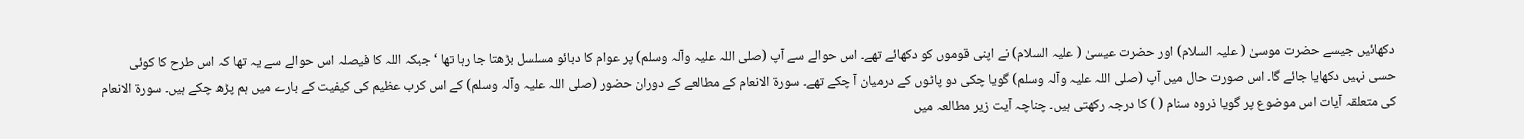دکھائیں جیسے حضرت موسیٰ ( علیہ السلام) اور حضرت عیسیٰ ( علیہ السلام) نے اپنی قوموں کو دکھائے تھے۔ اس حوالے سے آپ (صلی اللہ علیہ وآلہ وسلم) پر عوام کا دبائو مسلسل بڑھتا جا رہا تھا ‘ جبکہ اللہ کا فیصلہ اس حوالے سے یہ تھا کہ اس طرح کا کوئی حسی نہیں دکھایا جائے گا۔ اس صورت حال میں آپ (صلی اللہ علیہ وآلہ وسلم) گویا چکی دو پاٹوں کے درمیان آ چکے تھے۔ سورة الانعام کے مطالعے کے دوران حضور (صلی اللہ علیہ وآلہ وسلم) کے اس کرب عظیم کی کیفیت کے بارے میں ہم پڑھ چکے ہیں۔ سورة الانعام کی متعلقہ آیات اس موضوع پر گویا ذروہ سنام ( ) کا درجہ رکھتی ہیں۔ چناچہ آیت زیر مطالعہ میں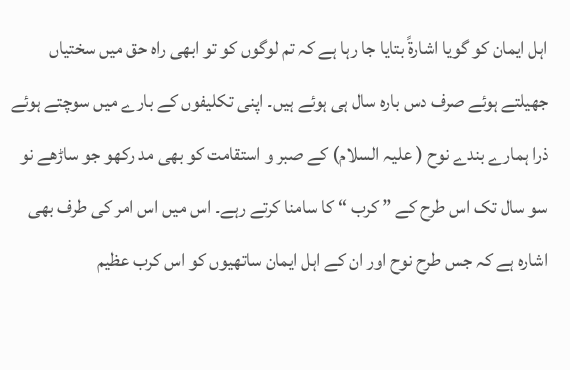اہل ایمان کو گویا اشارۃً بتایا جا رہا ہے کہ تم لوگوں کو تو ابھی راہ حق میں سختیاں جھیلتے ہوئے صرف دس بارہ سال ہی ہوئے ہیں۔ اپنی تکلیفوں کے بارے میں سوچتے ہوئے ذرا ہمارے بندے نوح ( علیہ السلام) کے صبر و استقامت کو بھی مد رکھو جو ساڑھے نو سو سال تک اس طرح کے ” کرب “ کا سامنا کرتے رہے۔ اس میں اس امر کی طرف بھی اشارہ ہے کہ جس طرح نوح اور ان کے اہل ایمان ساتھیوں کو اس کرب عظیم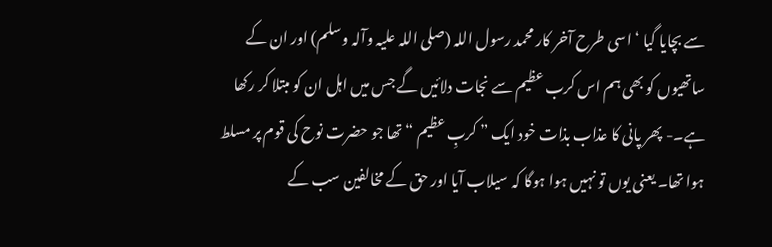سے بچایا گیا ‘ اسی طرح آخر کار محمد رسول اللہ (صلی اللہ علیہ وآلہ وسلم) اور ان کے ساتھیوں کو بھی ہم اس کرب عظیم سے نجات دلائیں گے جس میں اہل ان کو مبتلا کر رکھا ہے۔- پھر پانی کا عذاب بذات خود ایک ” کربِ عظیم “ تھا جو حضرت نوح کی قوم پر مسلط ہوا تھا۔ یعنی یوں تو نہیں ہوا ہوگا کہ سیلاب آیا اور حق کے مخالفین سب کے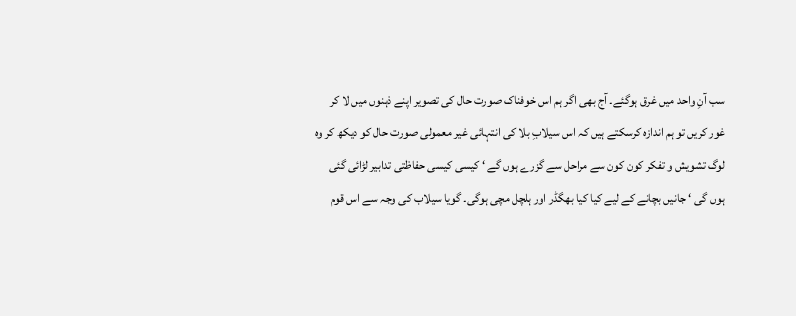سب آنِ واحد میں غرق ہوگئے۔ آج بھی اگر ہم اس خوفناک صورت حال کی تصویر اپنے ذہنوں میں لا کر غور کریں تو ہم اندازہ کرسکتے ہیں کہ اس سیلابِ بلا کی انتہائی غیر معمولی صورت حال کو دیکھ کر وہ لوگ تشویش و تفکر کون کون سے مراحل سے گزرے ہوں گے ‘ کیسی کیسی حفاظتی تدابیر لڑائی گئی ہوں گی ‘ جانیں بچانے کے لیے کیا کیا بھگڈر اور ہلچل مچی ہوگی۔ گویا سیلاب کی وجہ سے اس قوم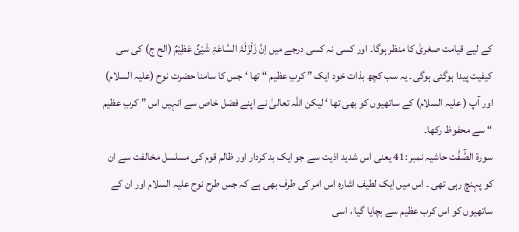کے لیے قیامت صغریٰ کا منظر ہوگا۔ اور کسی نہ کسی درجے میں اِنَّ زَلْزَلَۃَ السَّاعَۃِ شَیْئٌ عَظِیْمٌ (الح ج) کی سی کیفیت پیدا ہوگئی ہوگی۔ یہ سب کچھ بذات خود ایک ” کربِ عظیم “ تھا ‘ جس کا سامنا حضرت نوح (علیہ السلام) اور آپ ( علیہ السلام) کے ساتھیوں کو بھی تھا ‘ لیکن اللہ تعالیٰ نے اپنے فضل خاص سے انہیں اس ” کربِ عظیم “ سے محفوظ رکھا۔
سورة الصّٰٓفّٰت حاشیہ نمبر :41 یعنی اس شدید اذیت سے جو ایک بد کردار اور ظالم قوم کی مسلسل مخالفت سے ان کو پہنچ رہی تھی ۔ اس میں ایک لطیف اشارہ اس امر کی طرف بھی ہے کہ جس طرح نوح علیہ السلام اور ان کے ساتھیوں کو اس کرب عظیم سے بچایا گیا ، اسی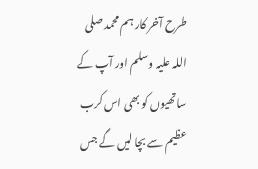طرح آخر کار ہم محمد صلی اللہ علیہ وسلم اور آپ کے ساتھیوں کو بھی اس کرب عظیم سے بچا لیں گے جس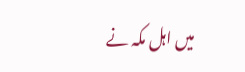میں اہل مکہ نے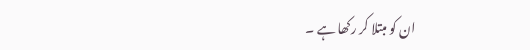ان کو مبتلا کر رکھا ہے ۔